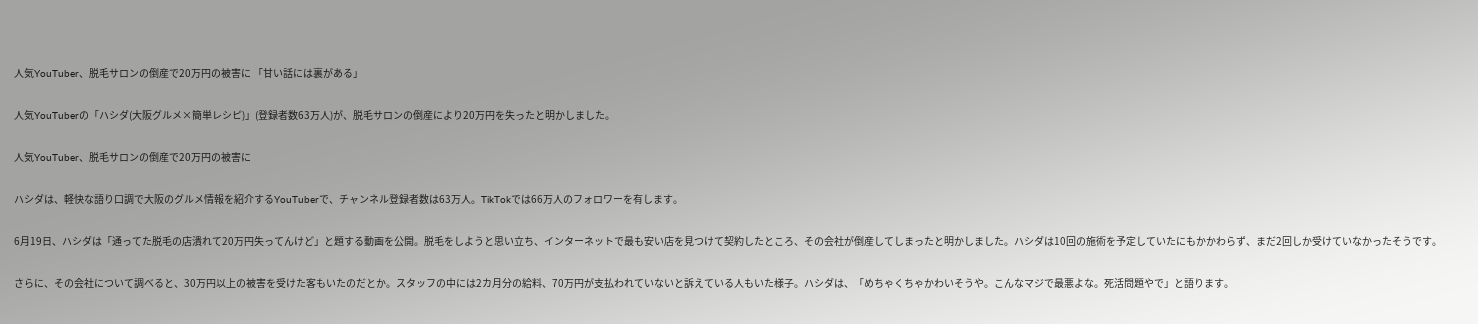人気YouTuber、脱毛サロンの倒産で20万円の被害に 「甘い話には裏がある」

人気YouTuberの「ハシダ(大阪グルメ×簡単レシピ)」(登録者数63万人)が、脱毛サロンの倒産により20万円を失ったと明かしました。

人気YouTuber、脱毛サロンの倒産で20万円の被害に

ハシダは、軽快な語り口調で大阪のグルメ情報を紹介するYouTuberで、チャンネル登録者数は63万人。TikTokでは66万人のフォロワーを有します。

6月19日、ハシダは「通ってた脱毛の店潰れて20万円失ってんけど」と題する動画を公開。脱毛をしようと思い立ち、インターネットで最も安い店を見つけて契約したところ、その会社が倒産してしまったと明かしました。ハシダは10回の施術を予定していたにもかかわらず、まだ2回しか受けていなかったそうです。

さらに、その会社について調べると、30万円以上の被害を受けた客もいたのだとか。スタッフの中には2カ月分の給料、70万円が支払われていないと訴えている人もいた様子。ハシダは、「めちゃくちゃかわいそうや。こんなマジで最悪よな。死活問題やで」と語ります。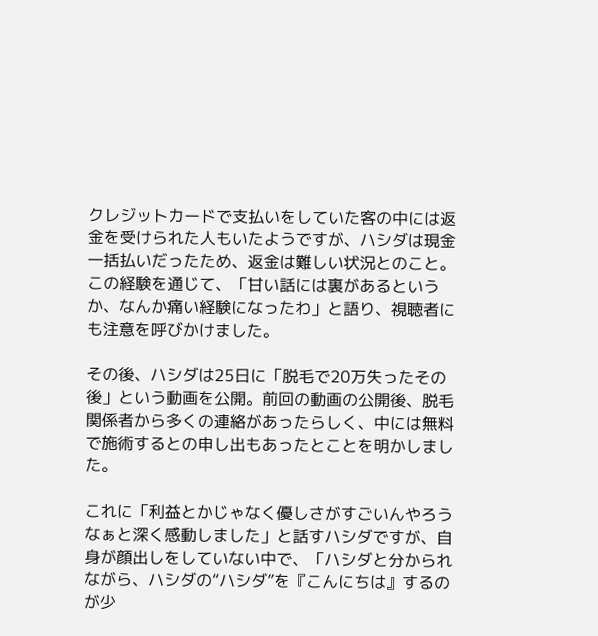クレジットカードで支払いをしていた客の中には返金を受けられた人もいたようですが、ハシダは現金一括払いだったため、返金は難しい状況とのこと。この経験を通じて、「甘い話には裏があるというか、なんか痛い経験になったわ」と語り、視聴者にも注意を呼びかけました。

その後、ハシダは25日に「脱毛で20万失ったその後」という動画を公開。前回の動画の公開後、脱毛関係者から多くの連絡があったらしく、中には無料で施術するとの申し出もあったとことを明かしました。

これに「利益とかじゃなく優しさがすごいんやろうなぁと深く感動しました」と話すハシダですが、自身が顔出しをしていない中で、「ハシダと分かられながら、ハシダの“ハシダ”を『こんにちは』するのが少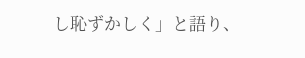し恥ずかしく」と語り、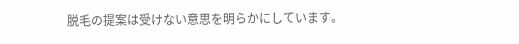脱毛の提案は受けない意思を明らかにしています。